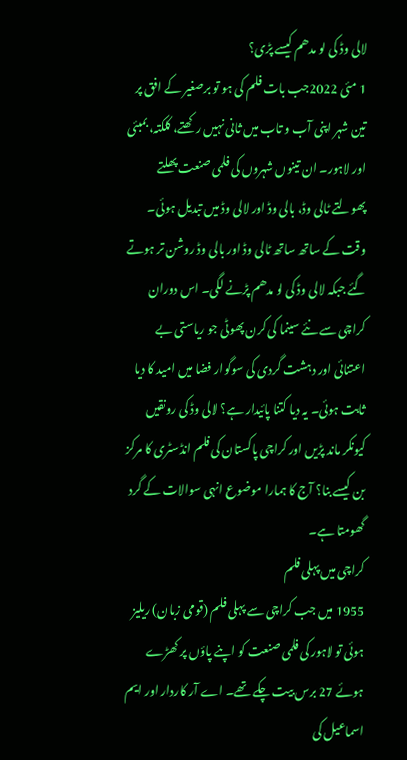لالی وڈ کی لو مدھم کیسے پڑی؟
1 مئی 2022جب بات فلم کی ہو تو برصغیر کے افق پر تین شہر اپنی آب و تاب میں ثانی نہیں رکھتے، کلکتہ، بمبئی اور لاہور۔ ان تینوں شہروں کی فلمی صنعت پھلتے پھولتے ٹالی وڈ، بالی وڈ اور لالی وڈ میں تبدیل ہوئی۔ وقت کے ساتھ ساتھ ٹالی وڈ اور بالی وڈ روشن تر ہوتے گئے جبکہ لالی وڈ کی لو مدھم پڑنے لگی۔ اس دوران کراچی سے نئے سینما کی کرن پھوٹی جو ریاستی بے اعتنائی اور دہشت گردی کی سوگوار فضا میں امید کا دیا ثابت ہوئی۔ یہ دیا کتنا پائیدار ہے؟ لالی وڈ کی رونقیں کیونکر ماند پڑیں اور کراچی پاکستان کی فلم انڈسٹری کا مرکز بن کیسے بنا؟ آج کا ہمارا موضوع انہی سوالات کے گرد گھومتا ہے۔
کراچی میں پہلی فلم
1955 میں جب کراچی سے پہلی فلم (قومی زبان) ریلیز ہوئی تو لاہور کی فلمی صنعت کو اپنے پاؤں پر کھڑے ہوئے 27 برس بیت چکے تھے۔ اے آر کاردار اور ایم اسماعیل کی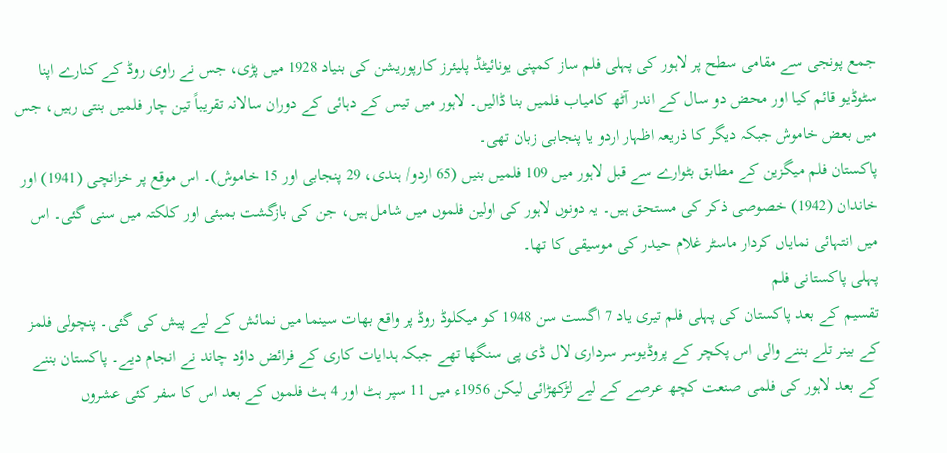جمع پونجی سے مقامی سطح پر لاہور کی پہلی فلم ساز کمپنی یونائیٹڈ پلیئرز کارپوریشن کی بنیاد 1928 میں پڑی، جس نے راوی روڈ کے کنارے اپنا سٹوڈیو قائم کیا اور محض دو سال کے اندر آٹھ کامیاب فلمیں بنا ڈالیں۔ لاہور میں تیس کے دہائی کے دوران سالانہ تقریباً تین چار فلمیں بنتی رہیں، جس میں بعض خاموش جبکہ دیگر کا ذریعہ اظہار اردو یا پنجابی زبان تھی۔
پاکستان فلم میگزین کے مطابق بٹوارے سے قبل لاہور میں 109 فلمیں بنیں (65 اردو/ ہندی، 29 پنجابی اور 15 خاموش)۔ اس موقع پر خزانچی (1941) اور خاندان (1942) خصوصی ذکر کی مستحق ہیں۔ یہ دونوں لاہور کی اولین فلموں میں شامل ہیں، جن کی بازگشت بمبئی اور کلکتہ میں سنی گئی۔ اس میں انتہائی نمایاں کردار ماسٹر غلام حیدر کی موسیقی کا تھا۔
پہلی پاکستانی فلم
تقسیم کے بعد پاکستان کی پہلی فلم تیری یاد 7 اگست سن 1948 کو میکلوڈ روڈ پر واقع بھات سینما میں نمائش کے لیے پیش کی گئی۔ پنچولی فلمز کے بینر تلے بننے والی اس پکچر کے پروڈیوسر سرداری لال ڈی پی سنگھا تھے جبکہ ہدایات کاری کے فرائض داؤد چاند نے انجام دیے۔ پاکستان بننے کے بعد لاہور کی فلمی صنعت کچھ عرصے کے لیے لڑکھڑائی لیکن 1956ء میں 11 سپر ہٹ اور 4 ہٹ فلموں کے بعد اس کا سفر کئی عشروں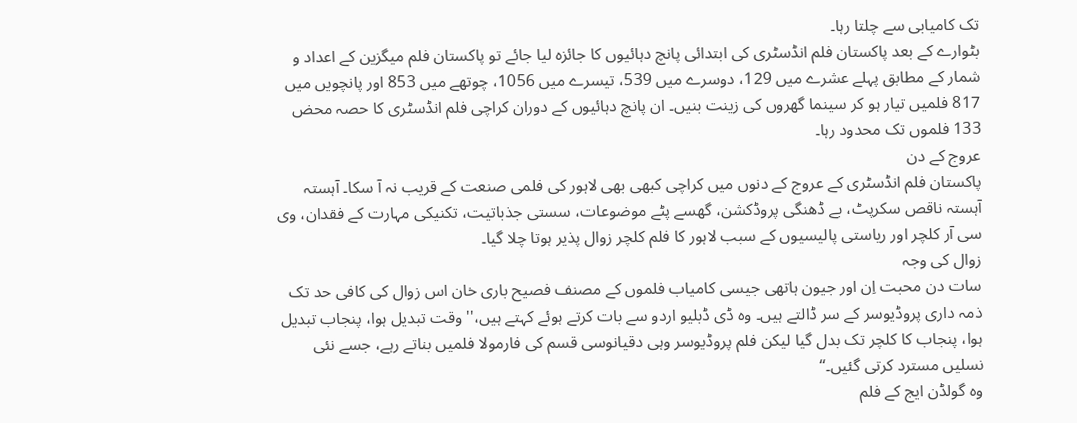تک کامیابی سے چلتا رہا۔
بٹوارے کے بعد پاکستان فلم انڈسٹری کی ابتدائی پانچ دہائیوں کا جائزہ لیا جائے تو پاکستان فلم میگزین کے اعداد و شمار کے مطابق پہلے عشرے میں 129، دوسرے میں 539، تیسرے میں 1056، چوتھے میں 853 اور پانچویں میں 817 فلمیں تیار ہو کر سینما گھروں کی زینت بنیں۔ ان پانچ دہائیوں کے دوران کراچی فلم انڈسٹری کا حصہ محض 133 فلموں تک محدود رہا۔
عروج کے دن
پاکستان فلم انڈسٹری کے عروج کے دنوں میں کراچی کبھی بھی لاہور کی فلمی صنعت کے قریب نہ آ سکا۔ آہستہ آہستہ ناقص سکرپٹ، بے ڈھنگی پروڈکشن، گھسے پٹے موضوعات، سستی جذباتیت، تکنیکی مہارت کے فقدان، وی سی آر کلچر اور ریاستی پالیسیوں کے سبب لاہور کا فلم کلچر زوال پذیر ہوتا چلا گیا۔
زوال کی وجہ
سات دن محبت اِن اور جیون ہاتھی جیسی کامیاب فلموں کے مصنف فصیح باری خان اس زوال کی کافی حد تک ذمہ داری پروڈیوسر کے سر ڈالتے ہیں۔ وہ ڈی ڈبلیو اردو سے بات کرتے ہوئے کہتے ہیں،''وقت تبدیل ہوا، پنجاب تبدیل ہوا، پنجاب کا کلچر تک بدل گیا لیکن فلم پروڈیوسر وہی دقیانوسی قسم کی فارمولا فلمیں بناتے رہے، جسے نئی نسلیں مسترد کرتی گئیں۔‘‘
وہ گولڈن ایج کے فلم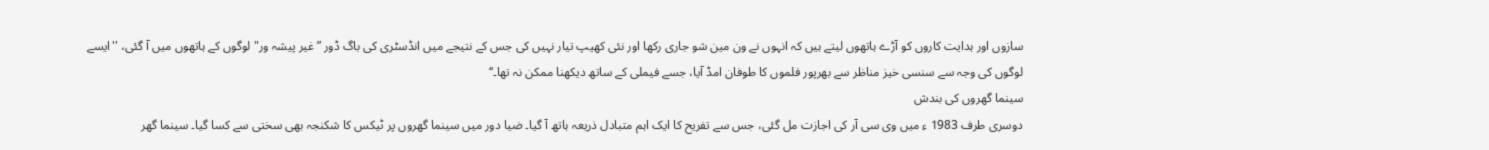سازوں اور ہدایت کاروں کو آڑے ہاتھوں لیتے ہیں کہ انہوں نے ون مین شو جاری رکھا اور نئی کھیپ تیار نہیں کی جس کے نتیجے میں انڈسٹری کی باگ ڈور ”غیر پیشہ ور" لوگوں کے ہاتھوں میں آ گئی، ''ایسے لوگوں کی وجہ سے سنسی خیز مناظر سے بھرپور فلموں کا طوفان امڈ آیا، جسے فیملی کے ساتھ دیکھنا ممکن نہ تھا۔‘‘
سینما گھروں کی بندش
دوسری طرف 1983 ء میں وی سی آر کی اجازت مل گئی، جس سے تفریح کا ایک اہم متبادل ذریعہ ہاتھ آ گیا۔ ضیا دور میں سینما گھروں پر ٹیکس کا شکنجہ بھی سختی سے کسا گیا۔ سینما گھر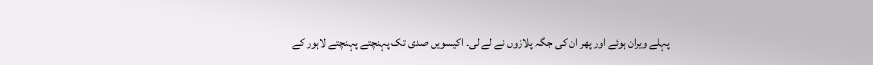پہلے ویران ہوئے اور پھر ان کی جگہ پلازوں نے لے لی۔ اکیسویں صدی تک پہنچتے پہنچتے لاہور کے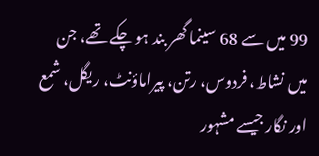99 میں سے 68 سینما گھر بند ہو چکے تھے، جن میں نشاط، فردوس، رتن، پیراماؤنٹ، ریگل، شمع اور نگار جیسے مشہور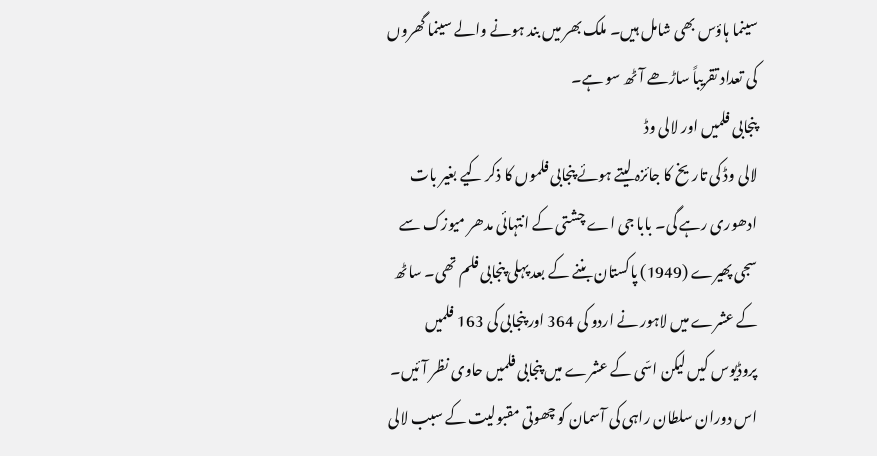سینما ہاؤس بھی شامل ہیں۔ ملک بھر میں بند ہونے والے سینما گھروں کی تعداد تقریباً ساڑھے آٹھ سو ہے۔
پنجابی فلمیں اور لالی وڈ
لالی وڈ کی تاریخ کا جائزہ لیتے ہوئے پنجابی فلموں کا ذکر کیے بغیر بات ادھوری رہے گی۔ بابا جی اے چشتی کے انتہائی مدھر میوزک سے سجی پھیرے (1949) پاکستان بننے کے بعد پہلی پنجابی فلم تھی۔ ساٹھ کے عشرے میں لاہور نے اردو کی 364 اور پنجابی کی 163 فلمیں پروڈیوس کیں لیکن اسّی کے عشرے میں پنجابی فلمیں حاوی نظر آئیں۔ اس دوران سلطان راہی کی آسمان کو چھوتی مقبولیت کے سبب لالی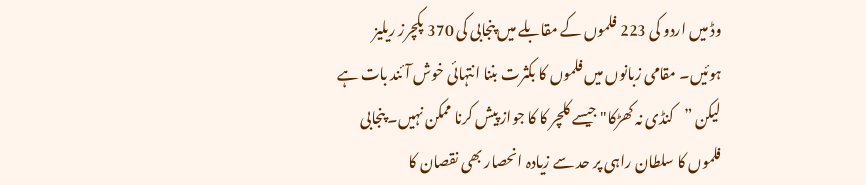وڈ میں اردو کی 223 فلموں کے مقابلے میں پنجابی کی 370 پکچرز ریلیز ہوئیں۔ مقامی زبانوں میں فلموں کا بکثرت بننا انتہائی خوش آئند بات ہے لیکن ”کنڈی نہ کھڑکا" جیسے کلچر کا کا جواز پیش کرنا ممکن نہیں۔ پنجابی فلموں کا سلطان راہی پر حد سے زیادہ انحصار بھی نقصان کا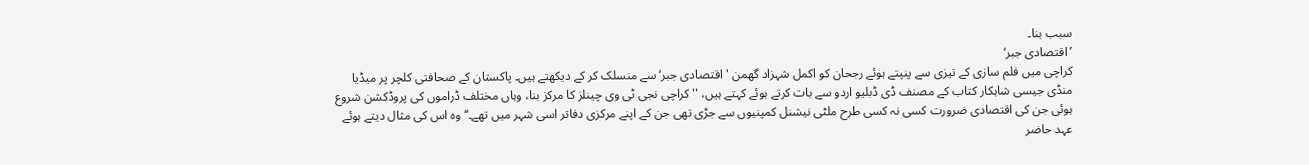سبب بنا۔
’اقتصادی جبر‘
کراچی میں فلم سازی کے تیزی سے پنپتے ہوئے رجحان کو اکمل شہزاد گھمن 'اقتصادی جبر‘ سے منسلک کر کے دیکھتے ہیں۔ پاکستان کے صحافتی کلچر پر میڈیا منڈی جیسی شاہکار کتاب کے مصنف ڈی ڈبلیو اردو سے بات کرتے ہوئے کہتے ہیں، ''کراچی نجی ٹی وی چینلز کا مرکز بنا، وہاں مختلف ڈراموں کی پروڈکشن شروع ہوئی جن کی اقتصادی ضرورت کسی نہ کسی طرح ملٹی نیشنل کمپنیوں سے جڑی تھی جن کے اپنے مرکزی دفاتر اسی شہر میں تھے۔‘‘ وہ اس کی مثال دیتے ہوئے عہد حاضر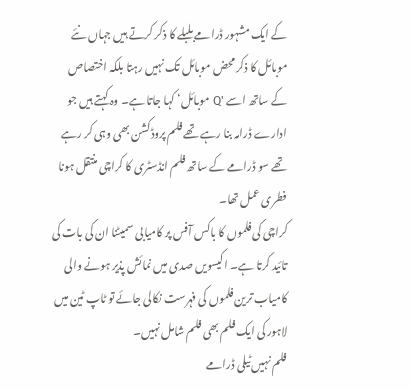کے ایک مشہور ڈرامے بلبلے کا ذکر کرتے ہیں جہاں نئے موبائل کا ذکر محض موبائل تک نہیں رہتا بلکہ اختصاص کے ساتھ اسے 'Q موبائل‘ کہا جاتا ہے۔ وہ کہتے ہیں جو ادارے ڈرامہ بنا رہے تھے فلم پروڈکشن بھی وہی کر رہے تھے سو ڈرامے کے ساتھ فلم انڈسٹری کا کراچی منتقل ہونا فطری عمل تھا۔
کراچی کی فلموں کا باکس آفس پر کامیابی سمیٹنا ان کی بات کی تائید کرتا ہے۔ اکیسویں صدی میں نمائش پذیر ہونے والی کامیاب ترین فلموں کی فہرست نکالی جائے تو ٹاپ ٹین میں لاہور کی ایک فلم بھی فلم شامل نہیں۔
فلم نہیں ٹیلی ڈرامے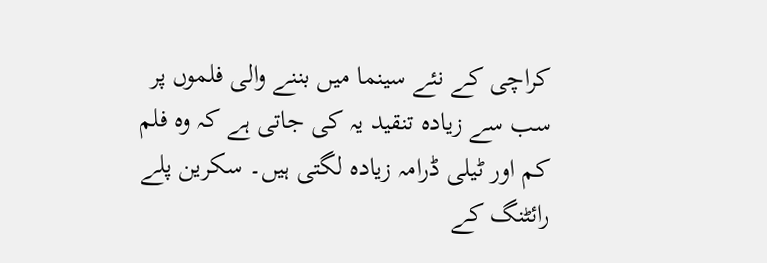کراچی کے نئے سینما میں بننے والی فلموں پر سب سے زیادہ تنقید یہ کی جاتی ہے کہ وہ فلم کم اور ٹیلی ڈرامہ زیادہ لگتی ہیں۔ سکرین پلے رائٹنگ کے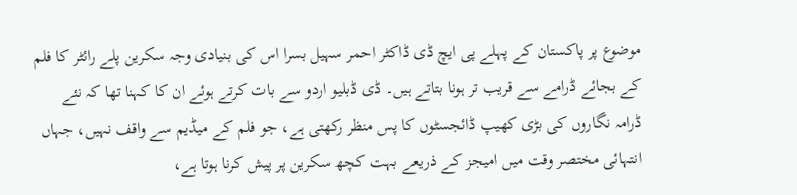موضوع پر پاکستان کے پہلے پی ایچ ڈی ڈاکٹر احمر سہیل بسرا اس کی بنیادی وجہ سکرین پلے رائٹر کا فلم کے بجائے ڈرامے سے قریب تر ہونا بتاتے ہیں۔ ڈی ڈبلیو اردو سے بات کرتے ہوئے ان کا کہنا تھا کہ نئے ڈرامہ نگاروں کی بڑی کھیپ ڈائجسٹوں کا پس منظر رکھتی ہے، جو فلم کے میڈیم سے واقف نہیں، جہاں انتہائی مختصر وقت میں امیجز کے ذریعے بہت کچھ سکرین پر پیش کرنا ہوتا ہے،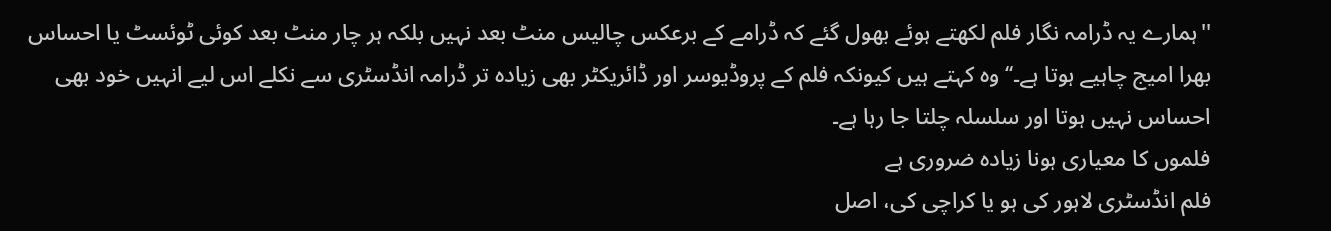''ہمارے یہ ڈرامہ نگار فلم لکھتے ہوئے بھول گئے کہ ڈرامے کے برعکس چالیس منٹ بعد نہیں بلکہ ہر چار منٹ بعد کوئی ٹوئسٹ یا احساس بھرا امیج چاہیے ہوتا ہے۔‘‘ وہ کہتے ہیں کیونکہ فلم کے پروڈیوسر اور ڈائریکٹر بھی زیادہ تر ڈرامہ انڈسٹری سے نکلے اس لیے انہیں خود بھی احساس نہیں ہوتا اور سلسلہ چلتا جا رہا ہے۔
فلموں کا معیاری ہونا زیادہ ضروری ہے
فلم انڈسٹری لاہور کی ہو یا کراچی کی، اصل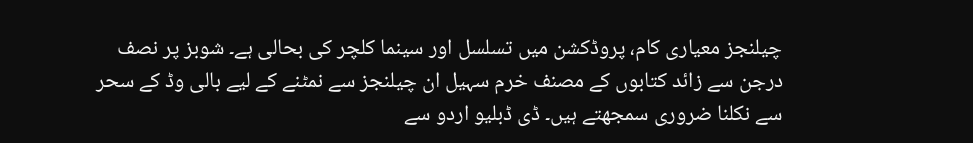چیلنجز معیاری کام، پروڈکشن میں تسلسل اور سینما کلچر کی بحالی ہے۔ شوبز پر نصف درجن سے زائد کتابوں کے مصنف خرم سہیل ان چیلنجز سے نمٹنے کے لیے بالی وڈ کے سحر سے نکلنا ضروری سمجھتے ہیں۔ ڈی ڈبلیو اردو سے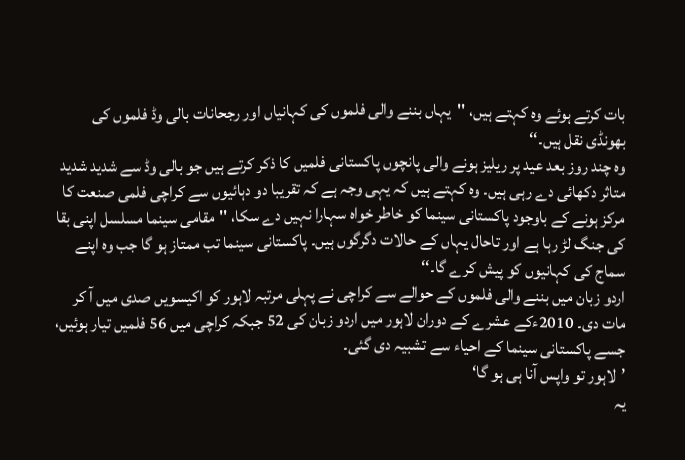بات کرتے ہوئے وہ کہتے ہیں، ''یہاں بننے والی فلموں کی کہانیاں اور رجحانات بالی وڈ فلموں کی بھونڈی نقل ہیں۔‘‘
وہ چند روز بعد عید پر ریلیز ہونے والی پانچوں پاکستانی فلمیں کا ذکر کرتے ہیں جو بالی وڈ سے شدید شدید متاثر دکھائی دے رہی ہیں۔ وہ کہتے ہیں کہ یہی وجہ ہے کہ تقریبا دو دہائیوں سے کراچی فلمی صنعت کا مرکز ہونے کے باوجود پاکستانی سینما کو خاطر خواہ سہارا نہیں دے سکا، ''مقامی سینما مسلسل اپنی بقا کی جنگ لڑ رہا ہے اور تاحال یہاں کے حالات دگرگوں ہیں۔ پاکستانی سینما تب ممتاز ہو گا جب وہ اپنے سماج کی کہانیوں کو پیش کرے گا۔‘‘
اردو زبان میں بننے والی فلموں کے حوالے سے کراچی نے پہلی مرتبہ لاہور کو اکیسویں صدی میں آ کر مات دی۔ 2010ءکے عشرے کے دوران لاہور میں اردو زبان کی 52 جبکہ کراچی میں 56 فلمیں تیار ہوئیں، جسے پاکستانی سینما کے احیاء سے تشبیہ دی گئی۔
’لاہور تو واپس آنا ہی ہو گا‘
یہ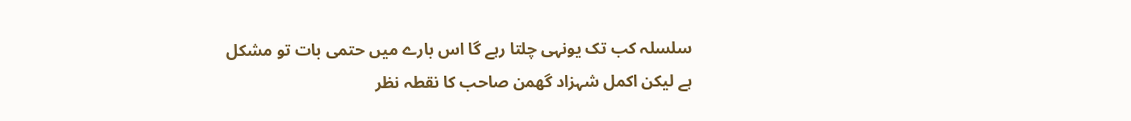سلسلہ کب تک یونہی چلتا رہے گا اس بارے میں حتمی بات تو مشکل ہے لیکن اکمل شہزاد گھمن صاحب کا نقطہ نظر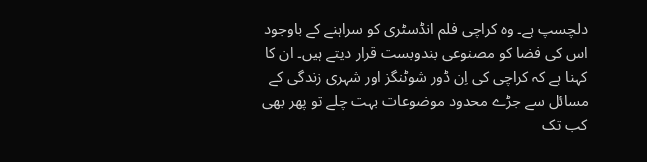دلچسپ ہے۔ وہ کراچی فلم انڈسٹری کو سراہنے کے باوجود اس کی فضا کو مصنوعی بندوبست قرار دیتے ہیں۔ ان کا کہنا ہے کہ کراچی کی اِن ڈور شوٹنگز اور شہری زندگی کے مسائل سے جڑے محدود موضوعات بہت چلے تو پھر بھی کب تک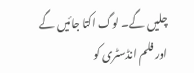چلیں گے۔ لوگ اکتا جائیں گے اور فلم انڈسٹری کو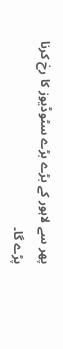پھر سے لاہور کے بڑے بڑے سٹوڈیوز کا رخ کرنا پڑے گا۔